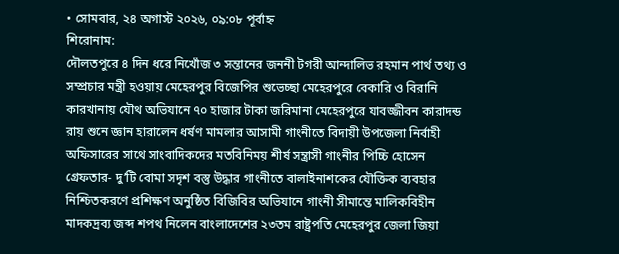• সোমবার, ২৪ অগাস্ট ২০২৬, ০৯:০৮ পূর্বাহ্ন
শিরোনাম:
দৌলতপুরে ৪ দিন ধরে নিখোঁজ ৩ সন্তানের জননী টগরী আন্দালিভ রহমান পার্থ তথ্য ও সম্প্রচার মন্ত্রী হওয়ায় মেহেরপুর বিজেপির শুভেচ্ছা মেহেরপুরে বেকারি ও বিরানি কারখানায় যৌথ অভিযানে ৭০ হাজার টাকা জরিমানা মেহেরপুরে যাবজ্জীবন কারাদন্ড রায় শুনে জ্ঞান হারালেন ধর্ষণ মামলার আসামী গাংনীতে বিদায়ী উপজেলা নির্বাহী অফিসারের সাথে সাংবাদিকদের মতবিনিময় শীর্ষ সন্ত্রাসী গাংনীর পিচ্চি হোসেন গ্রেফতার- দু’টি বোমা সদৃশ বস্তু উদ্ধার গাংনীতে বালাইনাশকের যৌক্তিক ব্যবহার নিশ্চিতকরণে প্রশিক্ষণ অনুষ্ঠিত বিজিবির অভিযানে গাংনী সীমান্তে মালিকবিহীন মাদকদ্রব্য জব্দ শপথ নিলেন বাংলাদেশের ২৩তম রাষ্ট্রপতি মেহেরপুর জেলা জিয়া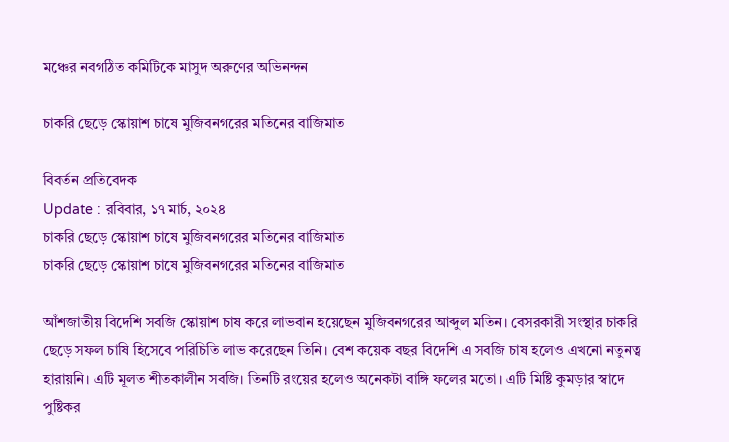মঞ্চের নবগঠিত কমিটিকে মাসুদ অরুণের অভিনন্দন

চাকরি ছেড়ে স্কোয়াশ চাষে মুজিবনগরের মতিনের বাজিমাত

বিবর্তন প্রতিবেদক
Update : রবিবার, ১৭ মার্চ, ২০২৪
চাকরি ছেড়ে স্কোয়াশ চাষে মুজিবনগরের মতিনের বাজিমাত
চাকরি ছেড়ে স্কোয়াশ চাষে মুজিবনগরের মতিনের বাজিমাত

আঁশজাতীয় বিদেশি সবজি স্কোয়াশ চাষ করে লাভবান হয়েছেন মুজিবনগরের আব্দুল মতিন। বেসরকারী সংস্থার চাকরি ছেড়ে সফল চাষি হিসেবে পরিচিতি লাভ করেছেন তিনি। বেশ কয়েক বছর বিদেশি এ সবজি চাষ হলেও এখনো নতুনত্ব হারায়নি। এটি মূলত শীতকালীন সবজি। তিনটি রংয়ের হলেও অনেকটা বাঙ্গি ফলের মতো। এটি মিষ্টি কুমড়ার স্বাদে পুষ্টিকর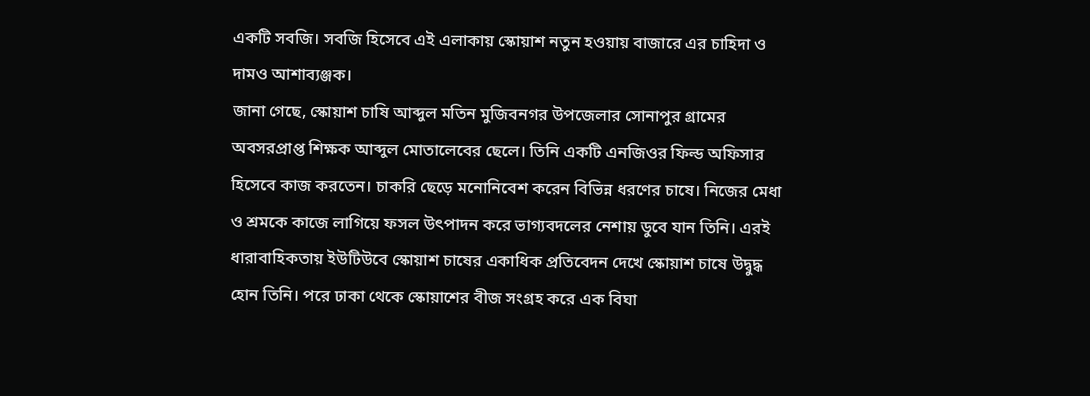একটি সবজি। সবজি হিসেবে এই এলাকায় স্কোয়াশ নতুন হওয়ায় বাজারে এর চাহিদা ও দামও আশাব্যঞ্জক।
জানা গেছে, স্কোয়াশ চাষি আব্দুল মতিন মুজিবনগর উপজেলার সোনাপুর গ্রামের অবসরপ্রাপ্ত শিক্ষক আব্দুল মোতালেবের ছেলে। তিনি একটি এনজিওর ফিল্ড অফিসার হিসেবে কাজ করতেন। চাকরি ছেড়ে মনোনিবেশ করেন বিভিন্ন ধরণের চাষে। নিজের মেধা ও শ্রমকে কাজে লাগিয়ে ফসল উৎপাদন করে ভাগ্যবদলের নেশায় ডুবে যান তিনি। এরই ধারাবাহিকতায় ইউটিউবে স্কোয়াশ চাষের একাধিক প্রতিবেদন দেখে স্কোয়াশ চাষে উদ্বুদ্ধ হোন তিনি। পরে ঢাকা থেকে স্কোয়াশের বীজ সংগ্রহ করে এক বিঘা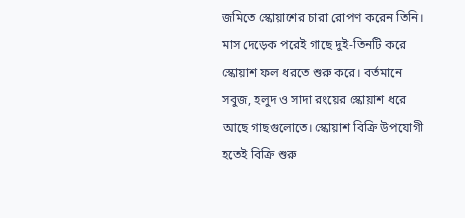জমিতে স্কোয়াশের চারা রোপণ করেন তিনি। মাস দেড়েক পরেই গাছে দুই-তিনটি করে স্কোয়াশ ফল ধরতে শুরু করে। বর্তমানে সবুজ, হলুদ ও সাদা রংয়ের স্কোয়াশ ধরে আছে গাছগুলোতে। স্কোয়াশ বিক্রি উপযোগী হতেই বিক্রি শুরু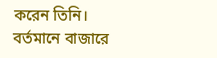করেন তিনি। বর্তমানে বাজারে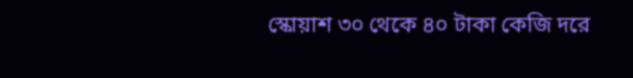স্কোয়াশ ৩০ থেকে ৪০ টাকা কেজি দরে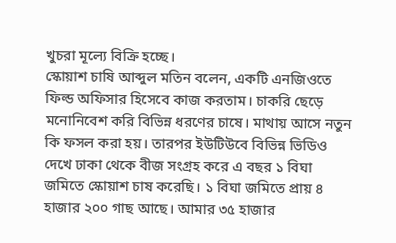খুচরা মূল্যে বিক্রি হচ্ছে।
স্কোয়াশ চাষি আব্দুল মতিন বলেন, একটি এনজিওতে ফিল্ড অফিসার হিসেবে কাজ করতাম। চাকরি ছেড়ে মনোনিবেশ করি বিভিন্ন ধরণের চাষে। মাথায় আসে নতুন কি ফসল করা হয়। তারপর ইউটিউবে বিভিন্ন ভিডিও দেখে ঢাকা থেকে বীজ সংগ্রহ করে এ বছর ১ বিঘা জমিতে স্কোয়াশ চাষ করেছি। ১ বিঘা জমিতে প্রায় ৪ হাজার ২০০ গাছ আছে। আমার ৩৫ হাজার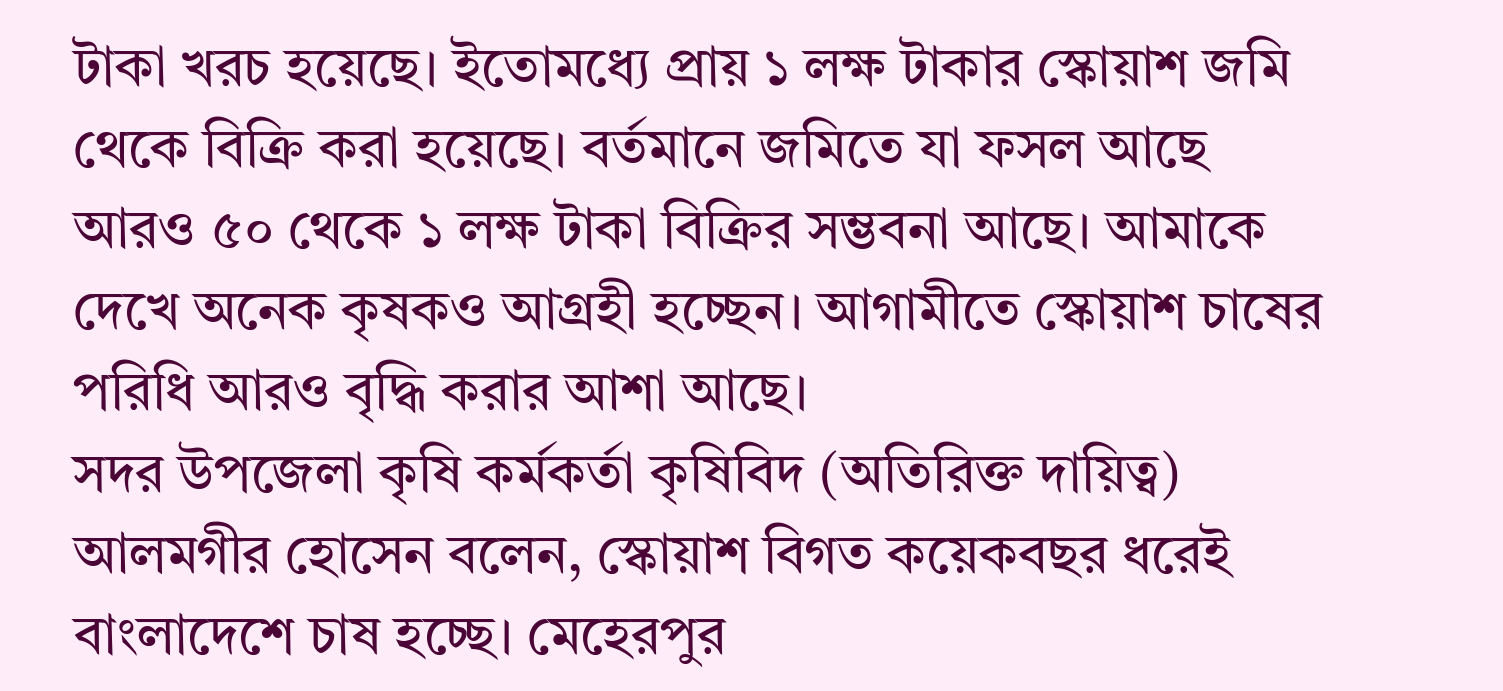টাকা খরচ হয়েছে। ইতোমধ্যে প্রায় ১ লক্ষ টাকার স্কোয়াশ জমি থেকে বিক্রি করা হয়েছে। বর্তমানে জমিতে যা ফসল আছে আরও ৫০ থেকে ১ লক্ষ টাকা বিক্রির সম্ভবনা আছে। আমাকে দেখে অনেক কৃষকও আগ্রহী হচ্ছেন। আগামীতে স্কোয়াশ চাষের পরিধি আরও বৃদ্ধি করার আশা আছে।
সদর উপজেলা কৃষি কর্মকর্তা কৃষিবিদ (অতিরিক্ত দায়িত্ব) আলমগীর হোসেন বলেন, স্কোয়াশ বিগত কয়েকবছর ধরেই বাংলাদেশে চাষ হচ্ছে। মেহেরপুর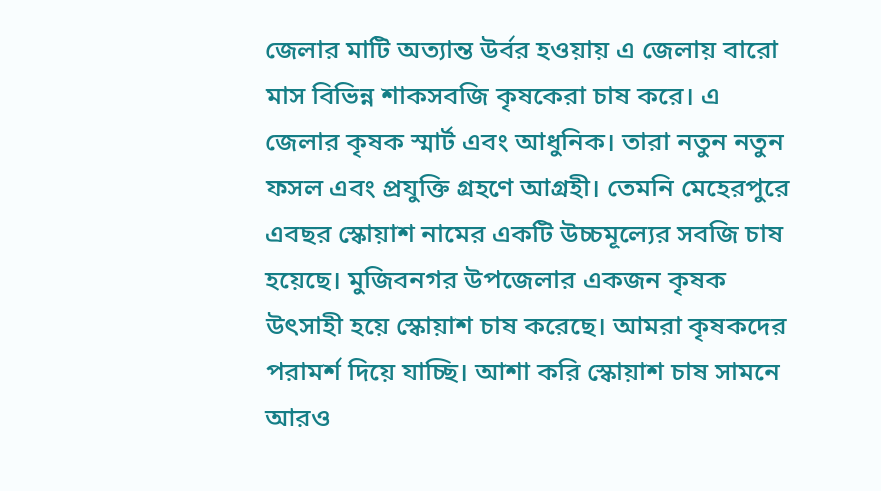জেলার মাটি অত্যান্ত উর্বর হওয়ায় এ জেলায় বারো মাস বিভিন্ন শাকসবজি কৃষকেরা চাষ করে। এ জেলার কৃষক স্মার্ট এবং আধুনিক। তারা নতুন নতুন ফসল এবং প্রযুক্তি গ্রহণে আগ্রহী। তেমনি মেহেরপুরে এবছর স্কোয়াশ নামের একটি উচ্চমূল্যের সবজি চাষ হয়েছে। মুজিবনগর উপজেলার একজন কৃষক উৎসাহী হয়ে স্কোয়াশ চাষ করেছে। আমরা কৃষকদের পরামর্শ দিয়ে যাচ্ছি। আশা করি স্কোয়াশ চাষ সামনে আরও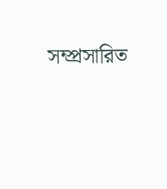সম্প্রসারিত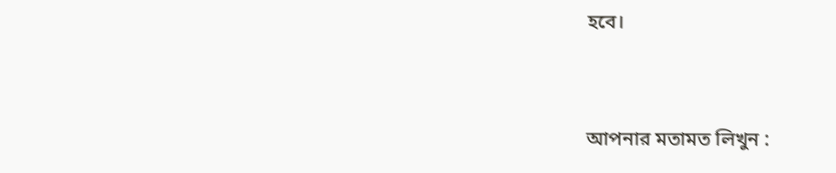হবে।


আপনার মতামত লিখুন :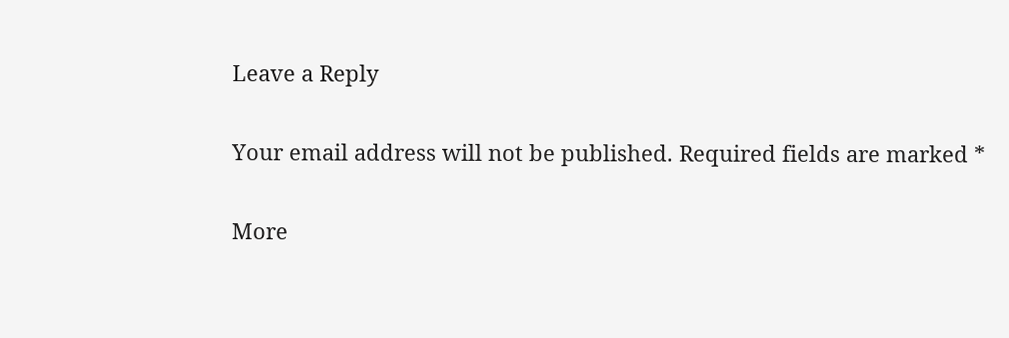Leave a Reply

Your email address will not be published. Required fields are marked *

More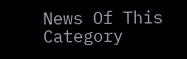News Of This Category